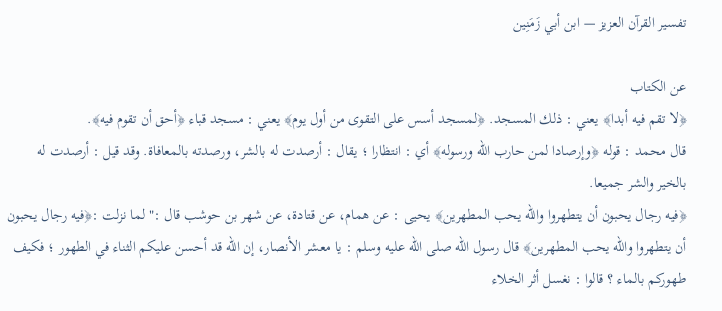تفسير القرآن العزيز — ابن أبي زَمَنِين

عن الكتاب
﴿لا تقم فيه أبدا﴾ يعني : ذلك المسجد. ﴿لمسجد أسس على التقوى من أول يوم﴾ يعني : مسجد قباء ﴿أحق أن تقوم فيه﴾.
قال محمد : قوله ﴿وإرصادا لمن حارب الله ورسوله﴾ أي : انتظارا ؛ يقال : أرصدت له بالشر، ورصدته بالمعافاة. وقد قيل : أرصدت له بالخير والشر جميعا.
﴿فيه رجال يحبون أن يتطهروا والله يحب المطهرين﴾ يحيى : عن همام، عن قتادة، عن شهر بن حوشب قال :" لما نزلت :﴿فيه رجال يحبون أن يتطهروا والله يحب المطهرين﴾ قال رسول الله صلى الله عليه وسلم : يا معشر الأنصار، إن الله قد أحسن عليكم الثناء في الطهور ؛ فكيف طهوركم بالماء ؟ قالوا : نغسل أثر الخلاء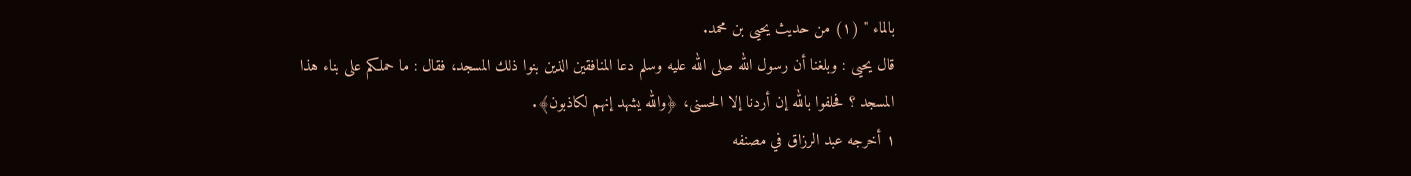بالماء " (١) من حديث يحيى بن محمد.
قال يحيى : وبلغنا أن رسول الله صلى الله عليه وسلم دعا المنافقين الذين بنوا ذلك المسجد، فقال : ما حملكم على بناء هذا المسجد ؟ فحلفوا بالله إن أردنا إلا الحسنى، ﴿والله يشهد إنهم لكاذبون﴾.
١ أخرجه عبد الرزاق في مصنفه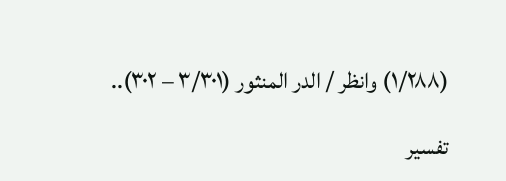(١/٢٨٨) وانظر / الدر المنثور (٣/٣٠١ – ٣٠٢)..

تفسير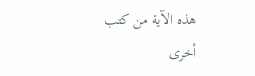هذه الآية من كتب أخرى